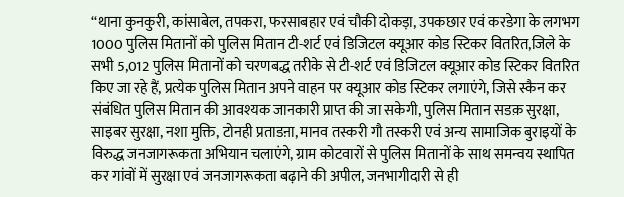‘‘थाना कुनकुरी, कांसाबेल, तपकरा, फरसाबहार एवं चौकी दोकड़ा, उपकछार एवं करडेगा के लगभग 1000 पुलिस मितानों को पुलिस मितान टी-शर्ट एवं डिजिटल क्यूआर कोड स्टिकर वितरित,जिले के सभी 5,012 पुलिस मितानों को चरणबद्ध तरीके से टी-शर्ट एवं डिजिटल क्यूआर कोड स्टिकर वितरित किए जा रहे हैं, प्रत्येक पुलिस मितान अपने वाहन पर क्यूआर कोड स्टिकर लगाएंगे, जिसे स्कैन कर संबंधित पुलिस मितान की आवश्यक जानकारी प्राप्त की जा सकेगी, पुलिस मितान सडक़ सुरक्षा, साइबर सुरक्षा, नशा मुक्ति, टोनही प्रताडऩा, मानव तस्करी गौ तस्करी एवं अन्य सामाजिक बुराइयों के विरुद्ध जनजागरूकता अभियान चलाएंगे, ग्राम कोटवारों से पुलिस मितानों के साथ समन्वय स्थापित कर गांवों में सुरक्षा एवं जनजागरूकता बढ़ाने की अपील, जनभागीदारी से ही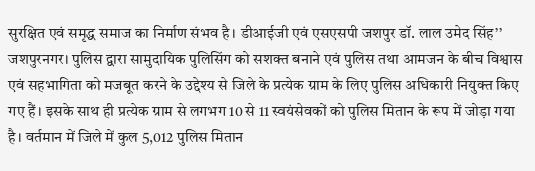सुरक्षित एवं समृद्ध समाज का निर्माण संभव है। डीआईजी एवं एसएसपी जशपुर डॉ. लाल उमेद सिंह’’
जशपुरनगर। पुलिस द्वारा सामुदायिक पुलिसिंग को सशक्त बनाने एवं पुलिस तथा आमजन के बीच विश्वास एवं सहभागिता को मजबूत करने के उद्देश्य से जिले के प्रत्येक ग्राम के लिए पुलिस अधिकारी नियुक्त किए गए हैं। इसके साथ ही प्रत्येक ग्राम से लगभग 10 से 11 स्वयंसेवकों को पुलिस मितान के रूप में जोड़ा गया है। वर्तमान में जिले में कुल 5,012 पुलिस मितान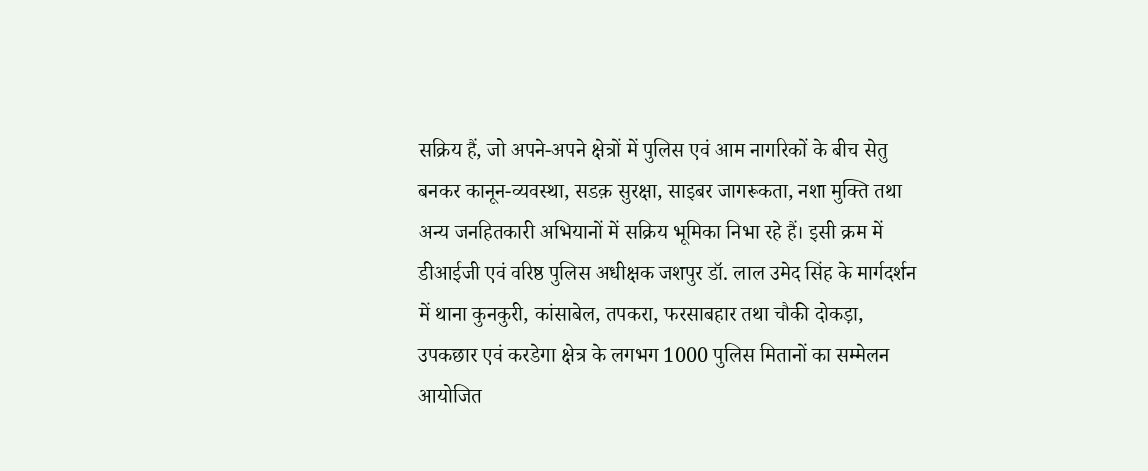सक्रिय हैं, जो अपने-अपने क्षेत्रों में पुलिस एवं आम नागरिकों के बीच सेतु बनकर कानून-व्यवस्था, सडक़ सुरक्षा, साइबर जागरूकता, नशा मुक्ति तथा अन्य जनहितकारी अभियानों में सक्रिय भूमिका निभा रहे हैं। इसी क्रम में डीआईजी एवं वरिष्ठ पुलिस अधीक्षक जशपुर डॉ. लाल उमेद सिंह के मार्गदर्शन में थाना कुनकुरी, कांसाबेल, तपकरा, फरसाबहार तथा चौकी दोकड़ा, उपकछार एवं करडेगा क्षेत्र के लगभग 1000 पुलिस मितानों का सम्मेलन आयोजित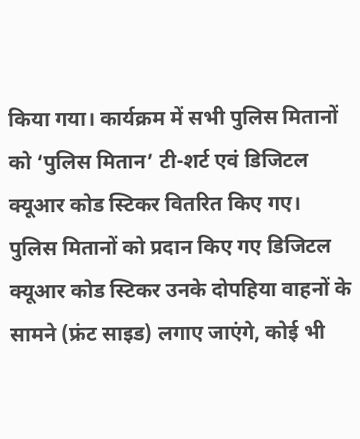किया गया। कार्यक्रम में सभी पुलिस मितानों को ‘पुलिस मितान’ टी-शर्ट एवं डिजिटल क्यूआर कोड स्टिकर वितरित किए गए।
पुलिस मितानों को प्रदान किए गए डिजिटल क्यूआर कोड स्टिकर उनके दोपहिया वाहनों के सामने (फ्रंट साइड) लगाए जाएंगे, कोई भी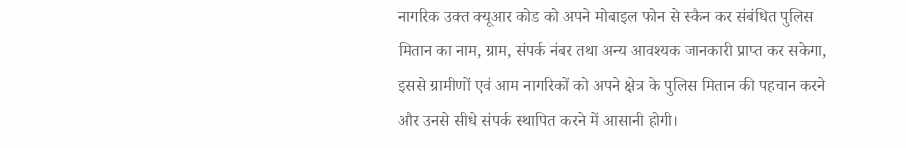नागरिक उक्त क्यूआर कोड को अपने मोबाइल फोन से स्कैन कर संबंधित पुलिस मितान का नाम, ग्राम, संपर्क नंबर तथा अन्य आवश्यक जानकारी प्राप्त कर सकेगा, इससे ग्रामीणों एवं आम नागरिकों को अपने क्षेत्र के पुलिस मितान की पहचान करने और उनसे सीधे संपर्क स्थापित करने में आसानी होगी।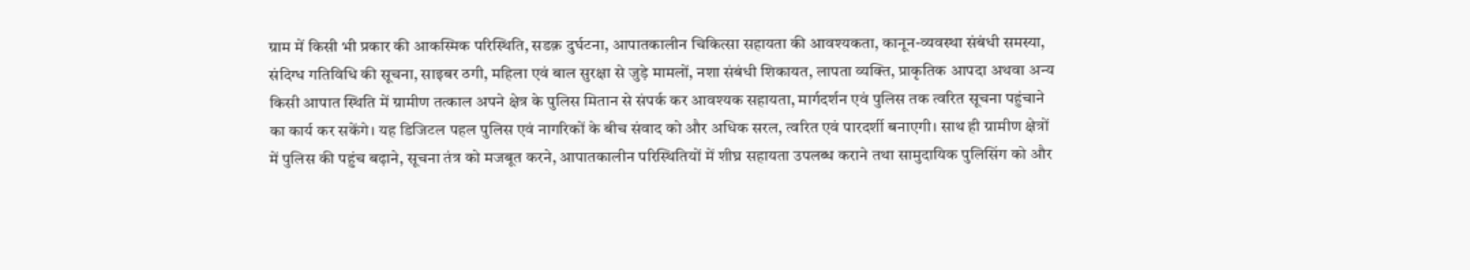ग्राम में किसी भी प्रकार की आकस्मिक परिस्थिति, सडक़ दुर्घटना, आपातकालीन चिकित्सा सहायता की आवश्यकता, कानून-व्यवस्था संबंधी समस्या, संदिग्ध गतिविधि की सूचना, साइबर ठगी, महिला एवं बाल सुरक्षा से जुड़े मामलों, नशा संबंधी शिकायत, लापता व्यक्ति, प्राकृतिक आपदा अथवा अन्य किसी आपात स्थिति में ग्रामीण तत्काल अपने क्षेत्र के पुलिस मितान से संपर्क कर आवश्यक सहायता, मार्गदर्शन एवं पुलिस तक त्वरित सूचना पहुंचाने का कार्य कर सकेंगे। यह डिजिटल पहल पुलिस एवं नागरिकों के बीच संवाद को और अधिक सरल, त्वरित एवं पारदर्शी बनाएगी। साथ ही ग्रामीण क्षेत्रों में पुलिस की पहुंच बढ़ाने, सूचना तंत्र को मजबूत करने, आपातकालीन परिस्थितियों में शीघ्र सहायता उपलब्ध कराने तथा सामुदायिक पुलिसिंग को और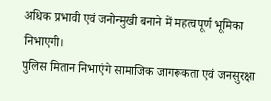अधिक प्रभावी एवं जनोन्मुखी बनाने में महत्वपूर्ण भूमिका निभाएगी।
पुलिस मितान निभाएंगे सामाजिक जागरूकता एवं जनसुरक्षा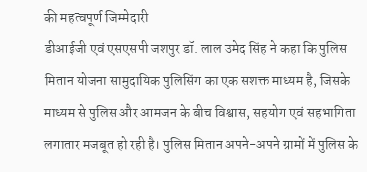की महत्वपूर्ण जिम्मेदारी
डीआईजी एवं एसएसपी जशपुर डॉ. लाल उमेद सिंह ने कहा कि पुलिस मितान योजना सामुदायिक पुलिसिंग का एक सशक्त माध्यम है, जिसके माध्यम से पुलिस और आमजन के बीच विश्वास, सहयोग एवं सहभागिता लगातार मजबूत हो रही है। पुलिस मितान अपने-अपने ग्रामों में पुलिस के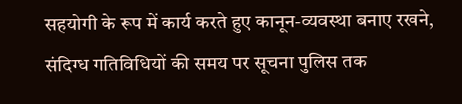सहयोगी के रूप में कार्य करते हुए कानून-व्यवस्था बनाए रखने, संदिग्ध गतिविधियों की समय पर सूचना पुलिस तक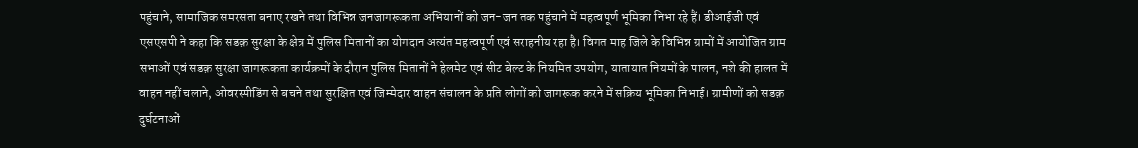पहुंचाने, सामाजिक समरसता बनाए रखने तथा विभिन्न जनजागरूकता अभियानों को जन-जन तक पहुंचाने में महत्वपूर्ण भूमिका निभा रहे हैं। डीआईजी एवं एसएसपी ने कहा कि सडक़ सुरक्षा के क्षेत्र में पुलिस मितानों का योगदान अत्यंत महत्वपूर्ण एवं सराहनीय रहा है। विगत माह जिले के विभिन्न ग्रामों में आयोजित ग्राम सभाओं एवं सडक़ सुरक्षा जागरूकता कार्यक्रमों के दौरान पुलिस मितानों ने हेलमेट एवं सीट बेल्ट के नियमित उपयोग, यातायात नियमों के पालन, नशे की हालत में वाहन नहीं चलाने, ओवरस्पीडिंग से बचने तथा सुरक्षित एवं जिम्मेदार वाहन संचालन के प्रति लोगों को जागरूक करने में सक्रिय भूमिका निभाई। ग्रामीणों को सडक़ दुर्घटनाओं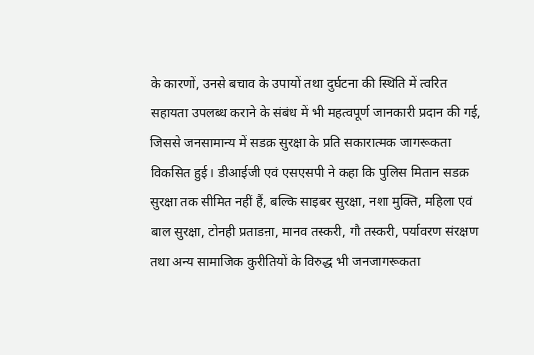के कारणों, उनसे बचाव के उपायों तथा दुर्घटना की स्थिति में त्वरित सहायता उपलब्ध कराने के संबंध में भी महत्वपूर्ण जानकारी प्रदान की गई, जिससे जनसामान्य में सडक़ सुरक्षा के प्रति सकारात्मक जागरूकता विकसित हुई। डीआईजी एवं एसएसपी ने कहा कि पुलिस मितान सडक़ सुरक्षा तक सीमित नहीं हैं, बल्कि साइबर सुरक्षा, नशा मुक्ति, महिला एवं बाल सुरक्षा, टोनही प्रताडऩा, मानव तस्करी, गौ तस्करी, पर्यावरण संरक्षण तथा अन्य सामाजिक कुरीतियों के विरुद्ध भी जनजागरूकता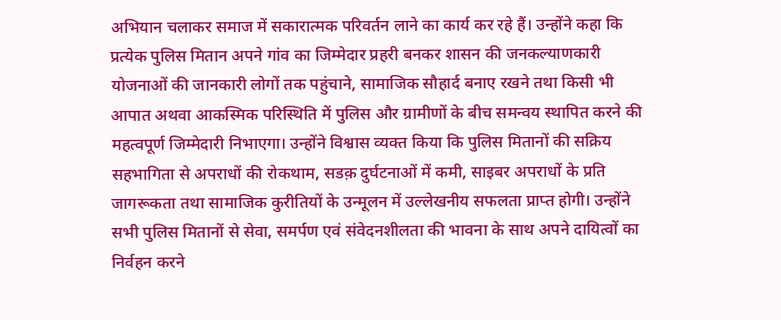अभियान चलाकर समाज में सकारात्मक परिवर्तन लाने का कार्य कर रहे हैं। उन्होंने कहा कि प्रत्येक पुलिस मितान अपने गांव का जिम्मेदार प्रहरी बनकर शासन की जनकल्याणकारी योजनाओं की जानकारी लोगों तक पहुंचाने, सामाजिक सौहार्द बनाए रखने तथा किसी भी आपात अथवा आकस्मिक परिस्थिति में पुलिस और ग्रामीणों के बीच समन्वय स्थापित करने की महत्वपूर्ण जिम्मेदारी निभाएगा। उन्होंने विश्वास व्यक्त किया कि पुलिस मितानों की सक्रिय सहभागिता से अपराधों की रोकथाम, सडक़ दुर्घटनाओं में कमी, साइबर अपराधों के प्रति जागरूकता तथा सामाजिक कुरीतियों के उन्मूलन में उल्लेखनीय सफलता प्राप्त होगी। उन्होंने सभी पुलिस मितानों से सेवा, समर्पण एवं संवेदनशीलता की भावना के साथ अपने दायित्वों का निर्वहन करने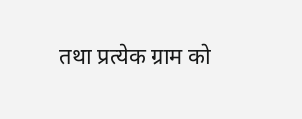तथा प्रत्येक ग्राम को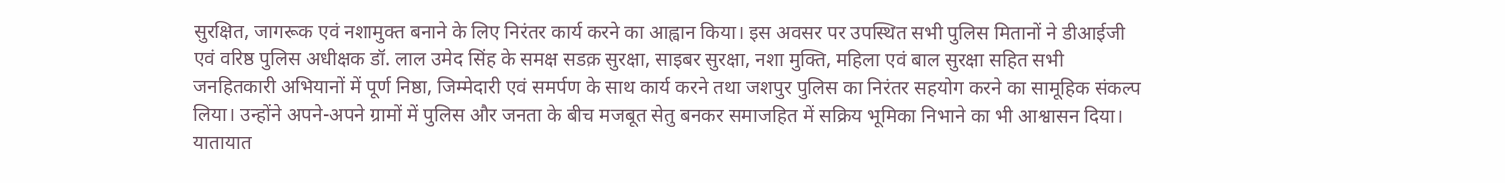सुरक्षित, जागरूक एवं नशामुक्त बनाने के लिए निरंतर कार्य करने का आह्वान किया। इस अवसर पर उपस्थित सभी पुलिस मितानों ने डीआईजी एवं वरिष्ठ पुलिस अधीक्षक डॉ. लाल उमेद सिंह के समक्ष सडक़ सुरक्षा, साइबर सुरक्षा, नशा मुक्ति, महिला एवं बाल सुरक्षा सहित सभी जनहितकारी अभियानों में पूर्ण निष्ठा, जिम्मेदारी एवं समर्पण के साथ कार्य करने तथा जशपुर पुलिस का निरंतर सहयोग करने का सामूहिक संकल्प लिया। उन्होंने अपने-अपने ग्रामों में पुलिस और जनता के बीच मजबूत सेतु बनकर समाजहित में सक्रिय भूमिका निभाने का भी आश्वासन दिया।
यातायात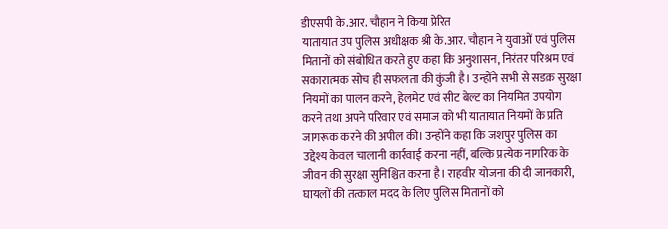डीएसपी के.आर. चौहान ने किया प्रेरित
यातायात उप पुलिस अधीक्षक श्री के.आर. चौहान ने युवाओं एवं पुलिस मितानों को संबोधित करते हुए कहा कि अनुशासन, निरंतर परिश्रम एवं सकारात्मक सोच ही सफलता की कुंजी है। उन्होंने सभी से सडक़ सुरक्षा नियमों का पालन करने, हेलमेट एवं सीट बेल्ट का नियमित उपयोग करने तथा अपने परिवार एवं समाज को भी यातायात नियमों के प्रति जागरूक करने की अपील की। उन्होंने कहा कि जशपुर पुलिस का उद्देश्य केवल चालानी कार्रवाई करना नहीं, बल्कि प्रत्येक नागरिक के जीवन की सुरक्षा सुनिश्चित करना है। राहवीर योजना की दी जानकारी, घायलों की तत्काल मदद के लिए पुलिस मितानों को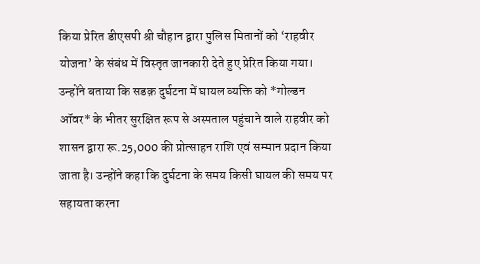किया प्रेरित डीएसपी श्री चौहान द्वारा पुलिस मितानों को ‘राहवीर योजना’ के संबंध में विस्तृत जानकारी देते हुए प्रेरित किया गया। उन्होंने बताया कि सडक़ दुर्घटना में घायल व्यक्ति को *गोल्डन ऑवर* के भीतर सुरक्षित रूप से अस्पताल पहुंचाने वाले राहवीर को शासन द्वारा रू.25,000 की प्रोत्साहन राशि एवं सम्मान प्रदान किया जाता है। उन्होंने कहा कि दुर्घटना के समय किसी घायल की समय पर सहायता करना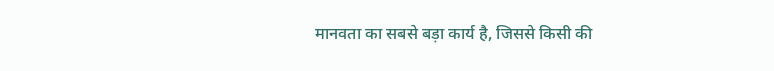मानवता का सबसे बड़ा कार्य है, जिससे किसी की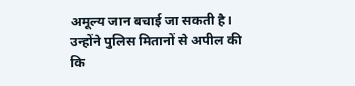अमूल्य जान बचाई जा सकती है। उन्होंने पुलिस मितानों से अपील की कि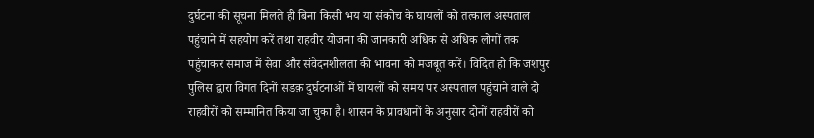दुर्घटना की सूचना मिलते ही बिना किसी भय या संकोच के घायलों को तत्काल अस्पताल पहुंचाने में सहयोग करें तथा राहवीर योजना की जानकारी अधिक से अधिक लोगों तक पहुंचाकर समाज में सेवा और संवेदनशीलता की भावना को मजबूत करें। विदित हो कि जशपुर पुलिस द्वारा विगत दिनों सडक़ दुर्घटनाओं में घायलों को समय पर अस्पताल पहुंचाने वाले दो राहवीरों को सम्मानित किया जा चुका है। शासन के प्रावधानों के अनुसार दोनों राहवीरों को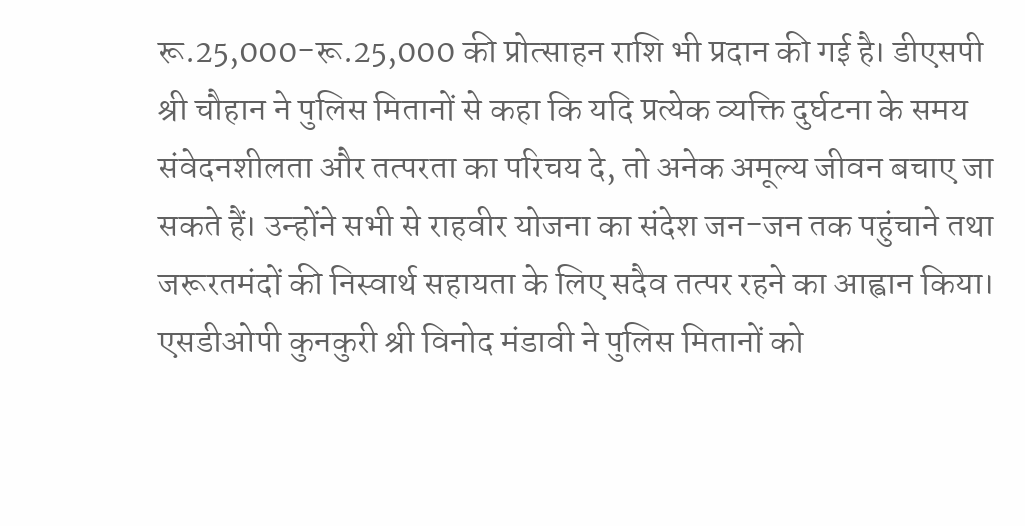रू.25,000-रू.25,000 की प्रोत्साहन राशि भी प्रदान की गई है। डीएसपी श्री चौहान ने पुलिस मितानों से कहा कि यदि प्रत्येक व्यक्ति दुर्घटना के समय संवेदनशीलता और तत्परता का परिचय दे, तो अनेक अमूल्य जीवन बचाए जा सकते हैं। उन्होंने सभी से राहवीर योजना का संदेश जन-जन तक पहुंचाने तथा जरूरतमंदों की निस्वार्थ सहायता के लिए सदैव तत्पर रहने का आह्वान किया। एसडीओपी कुनकुरी श्री विनोद मंडावी ने पुलिस मितानों को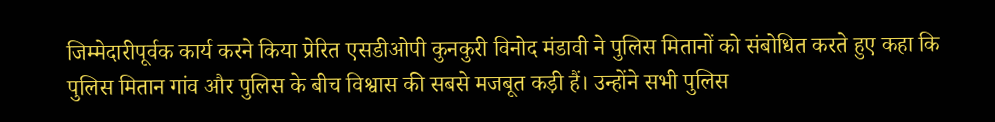जिम्मेदारीपूर्वक कार्य करने किया प्रेरित एसडीओपी कुनकुरी विनोद मंडावी ने पुलिस मितानों को संबोधित करते हुए कहा कि पुलिस मितान गांव और पुलिस के बीच विश्वास की सबसे मजबूत कड़ी हैं। उन्होंने सभी पुलिस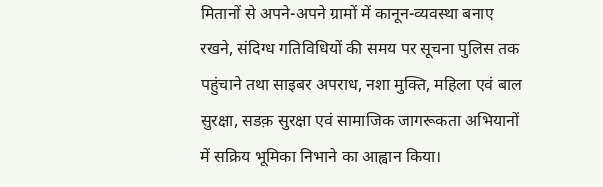मितानों से अपने-अपने ग्रामों में कानून-व्यवस्था बनाए रखने, संदिग्ध गतिविधियों की समय पर सूचना पुलिस तक पहुंचाने तथा साइबर अपराध, नशा मुक्ति, महिला एवं बाल सुरक्षा, सडक़ सुरक्षा एवं सामाजिक जागरूकता अभियानों में सक्रिय भूमिका निभाने का आह्वान किया।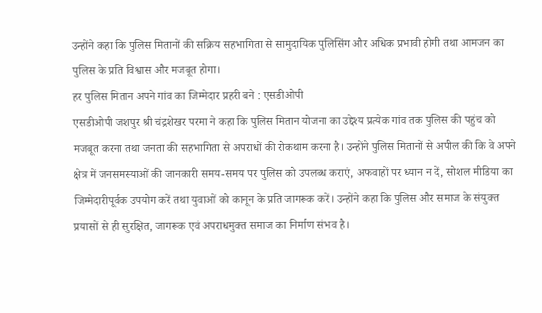उन्होंने कहा कि पुलिस मितानों की सक्रिय सहभागिता से सामुदायिक पुलिसिंग और अधिक प्रभावी होगी तथा आमजन का पुलिस के प्रति विश्वास और मजबूत होगा।
हर पुलिस मितान अपने गांव का जिम्मेदार प्रहरी बने : एसडीओपी
एसडीओपी जशपुर श्री चंद्रशेखर परमा ने कहा कि पुलिस मितान योजना का उद्देश्य प्रत्येक गांव तक पुलिस की पहुंच को मजबूत करना तथा जनता की सहभागिता से अपराधों की रोकथाम करना है। उन्होंने पुलिस मितानों से अपील की कि वे अपने क्षेत्र में जनसमस्याओं की जानकारी समय-समय पर पुलिस को उपलब्ध कराएं, अफवाहों पर ध्यान न दें, सोशल मीडिया का जिम्मेदारीपूर्वक उपयोग करें तथा युवाओं को कानून के प्रति जागरूक करें। उन्होंने कहा कि पुलिस और समाज के संयुक्त प्रयासों से ही सुरक्षित, जागरूक एवं अपराधमुक्त समाज का निर्माण संभव है।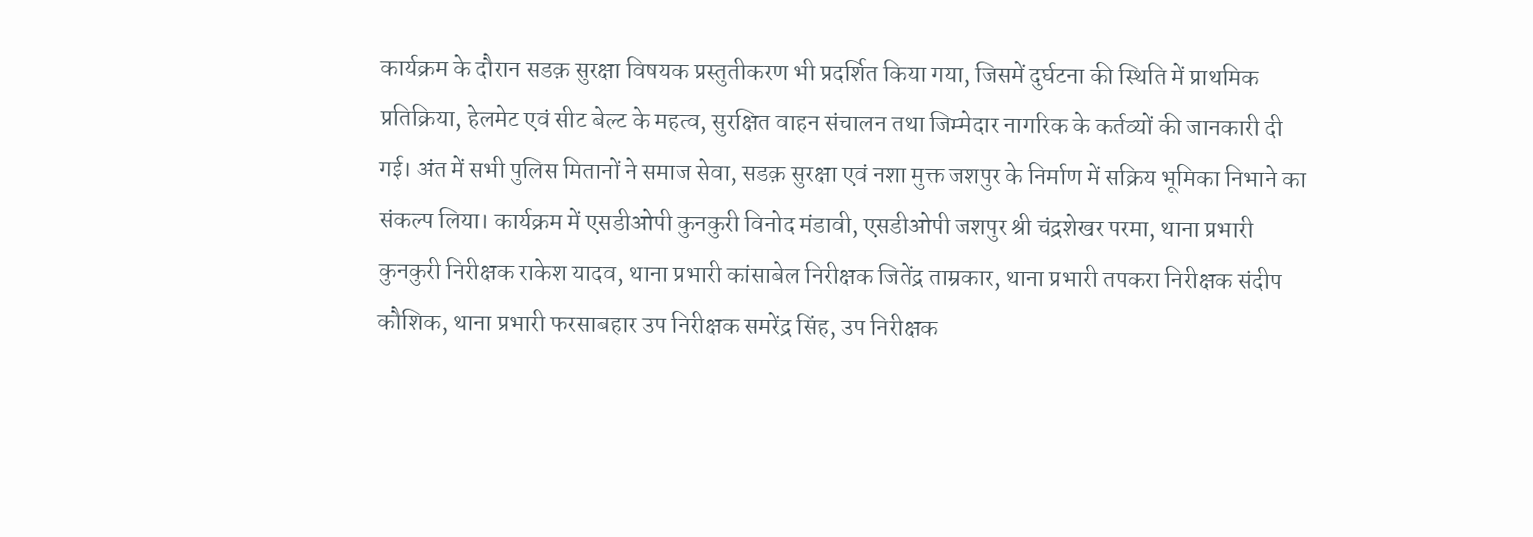कार्यक्रम के दौरान सडक़ सुरक्षा विषयक प्रस्तुतीकरण भी प्रदर्शित किया गया, जिसमें दुर्घटना की स्थिति में प्राथमिक प्रतिक्रिया, हेलमेट एवं सीट बेल्ट के महत्व, सुरक्षित वाहन संचालन तथा जिम्मेदार नागरिक के कर्तव्यों की जानकारी दी गई। अंत में सभी पुलिस मितानों ने समाज सेवा, सडक़ सुरक्षा एवं नशा मुक्त जशपुर के निर्माण में सक्रिय भूमिका निभाने का संकल्प लिया। कार्यक्रम में एसडीओपी कुनकुरी विनोद मंडावी, एसडीओपी जशपुर श्री चंद्रशेखर परमा, थाना प्रभारी कुनकुरी निरीक्षक राकेश यादव, थाना प्रभारी कांसाबेल निरीक्षक जितेंद्र ताम्रकार, थाना प्रभारी तपकरा निरीक्षक संदीप कौशिक, थाना प्रभारी फरसाबहार उप निरीक्षक समरेंद्र सिंह, उप निरीक्षक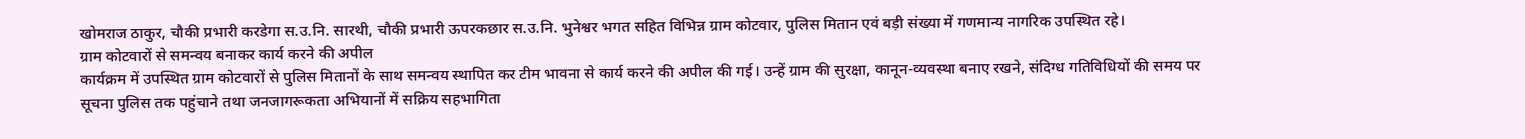खोमराज ठाकुर, चौकी प्रभारी करडेगा स.उ.नि. सारथी, चौकी प्रभारी ऊपरकछार स.उ.नि. भुनेश्वर भगत सहित विभिन्न ग्राम कोटवार, पुलिस मितान एवं बड़ी संख्या में गणमान्य नागरिक उपस्थित रहे।
ग्राम कोटवारों से समन्वय बनाकर कार्य करने की अपील
कार्यक्रम में उपस्थित ग्राम कोटवारों से पुलिस मितानों के साथ समन्वय स्थापित कर टीम भावना से कार्य करने की अपील की गई। उन्हें ग्राम की सुरक्षा, कानून-व्यवस्था बनाए रखने, संदिग्ध गतिविधियों की समय पर सूचना पुलिस तक पहुंचाने तथा जनजागरूकता अभियानों में सक्रिय सहभागिता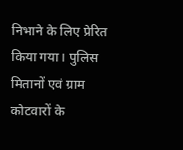निभाने के लिए प्रेरित किया गया। पुलिस मितानों एवं ग्राम कोटवारों के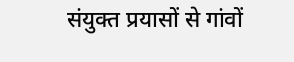संयुक्त प्रयासों से गांवों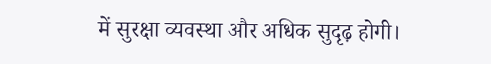में सुरक्षा व्यवस्था और अधिक सुदृढ़ होगी।